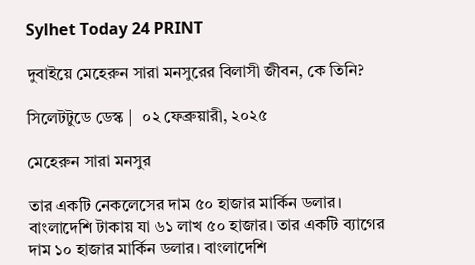Sylhet Today 24 PRINT

দুবাইয়ে মেহেরুন সারা মনসুরের বিলাসী জীবন, কে তিনি?

সিলেটটুডে ডেস্ক |  ০২ ফেব্রুয়ারী, ২০২৫

মেহেরুন সারা মনসুর

তার একটি নেকলেসের দাম ৫০ হাজার মার্কিন ডলার। বাংলাদেশি টাকায় যা ৬১ লাখ ৫০ হাজার। তার একটি ব্যাগের দাম ১০ হাজার মার্কিন ডলার। বাংলাদেশি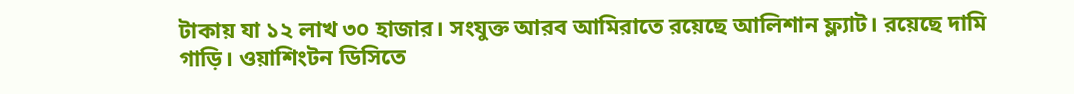টাকায় যা ১২ লাখ ৩০ হাজার। সংযুক্ত আরব আমিরাতে রয়েছে আলিশান ফ্ল্যাট। রয়েছে দামি গাড়ি। ওয়াশিংটন ডিসিতে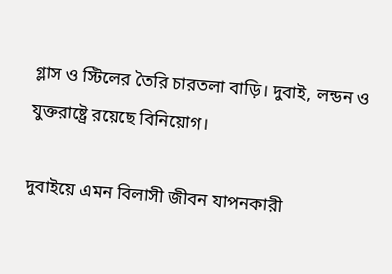গ্লাস ও স্টিলের তৈরি চারতলা বাড়ি। দুবাই, লন্ডন ও যুক্তরাষ্ট্রে রয়েছে বিনিয়োগ।

দুবাইয়ে এমন বিলাসী জীবন যাপনকারী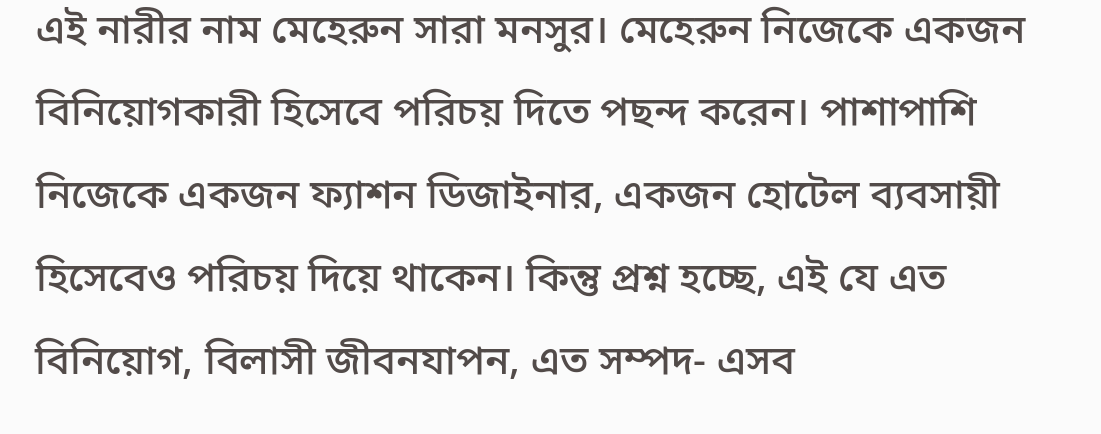এই নারীর নাম মেহেরুন সারা মনসুর। মেহেরুন নিজেকে একজন বিনিয়োগকারী হিসেবে পরিচয় দিতে পছন্দ করেন। পাশাপাশি নিজেকে একজন ফ্যাশন ডিজাইনার, একজন হোটেল ব্যবসায়ী হিসেবেও পরিচয় দিয়ে থাকেন। কিন্তু প্রশ্ন হচ্ছে, এই যে এত বিনিয়োগ, বিলাসী জীবনযাপন, এত সম্পদ- এসব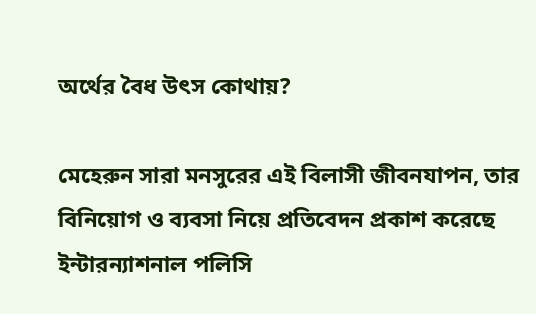অর্থের বৈধ উৎস কোথায়?

মেহেরুন সারা মনসুরের এই বিলাসী জীবনযাপন, তার বিনিয়োগ ও ব্যবসা নিয়ে প্রতিবেদন প্রকাশ করেছে ইন্টারন্যাশনাল পলিসি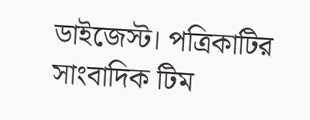ডাইজেস্ট। পত্রিকাটির সাংবাদিক টিম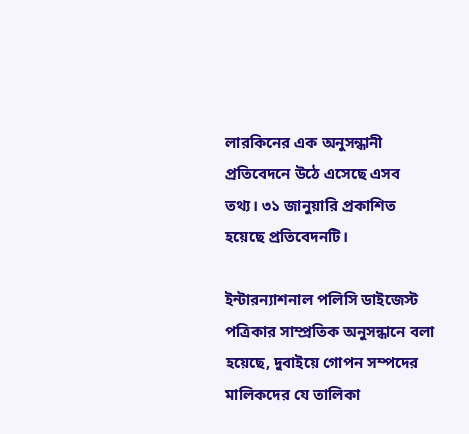লারকিনের এক অনুসন্ধানী প্রতিবেদনে উঠে এসেছে এসব তথ্য। ৩১ জানুয়ারি প্রকাশিত হয়েছে প্রতিবেদনটি।

ইন্টারন্যাশনাল পলিসি ডাইজেস্ট পত্রিকার সাম্প্রতিক অনুসন্ধানে বলা হয়েছে, দুবাইয়ে গোপন সম্পদের মালিকদের যে তালিকা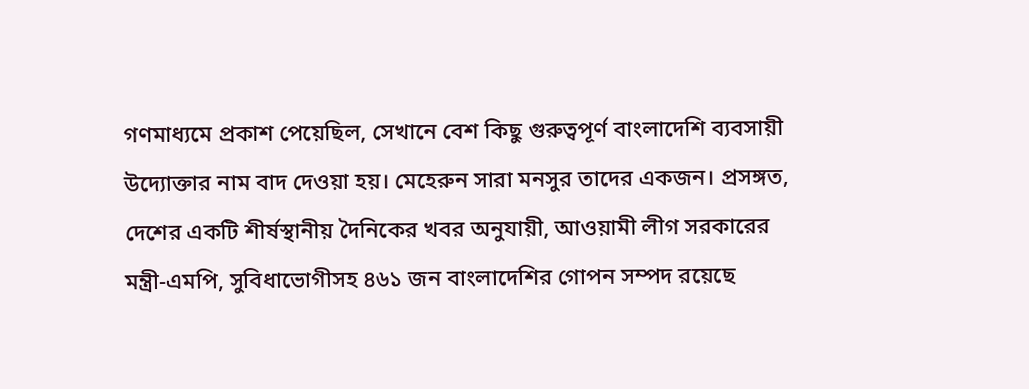গণমাধ্যমে প্রকাশ পেয়েছিল, সেখানে বেশ কিছু গুরুত্বপূর্ণ বাংলাদেশি ব্যবসায়ী উদ্যোক্তার নাম বাদ দেওয়া হয়। মেহেরুন সারা মনসুর তাদের একজন। প্রসঙ্গত, দেশের একটি শীর্ষস্থানীয় দৈনিকের খবর অনুযায়ী, আওয়ামী লীগ সরকারের মন্ত্রী-এমপি, সুবিধাভোগীসহ ৪৬১ জন বাংলাদেশির গোপন সম্পদ রয়েছে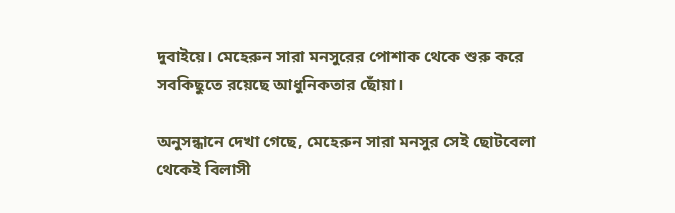দুবাইয়ে। মেহেরুন সারা মনসুরের পোশাক থেকে শুরু করে সবকিছুতে রয়েছে আধুনিকতার ছোঁয়া।

অনুসন্ধানে দেখা গেছে, মেহেরুন সারা মনসুর সেই ছোটবেলা থেকেই বিলাসী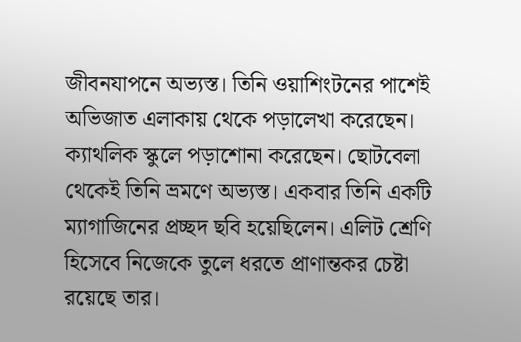জীবনযাপনে অভ্যস্ত। তিনি ওয়াশিংটনের পাশেই অভিজাত এলাকায় থেকে পড়ালেখা করেছেন। ক্যাথলিক স্কুলে পড়াশোনা করেছেন। ছোটবেলা থেকেই তিনি ভ্রমণে অভ্যস্ত। একবার তিনি একটি ম্যাগাজিনের প্রচ্ছদ ছবি হয়েছিলেন। এলিট শ্রেণি হিসেবে নিজেকে তুলে ধরতে প্রাণান্তকর চেষ্টা রয়েছে তার।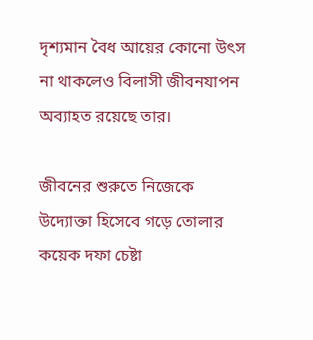দৃশ্যমান বৈধ আয়ের কোনো উৎস না থাকলেও বিলাসী জীবনযাপন অব্যাহত রয়েছে তার।

জীবনের শুরুতে নিজেকে উদ্যোক্তা হিসেবে গড়ে তোলার কয়েক দফা চেষ্টা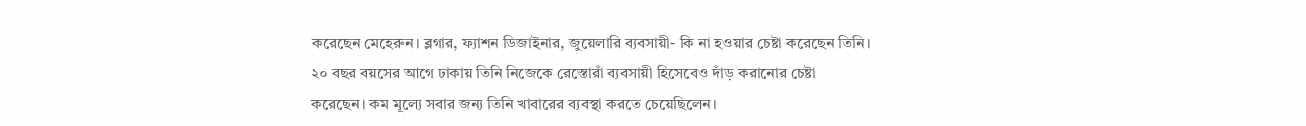করেছেন মেহেরুন। ব্লগার, ফ্যাশন ডিজাইনার, জুয়েলারি ব্যবসায়ী- কি না হওয়ার চেষ্টা করেছেন তিনি। ২০ বছর বয়সের আগে ঢাকায় তিনি নিজেকে রেস্তোরাঁ ব্যবসায়ী হিসেবেও দাঁড় করানোর চেষ্টা করেছেন। কম মূল্যে সবার জন্য তিনি খাবারের ব্যবস্থা করতে চেয়েছিলেন।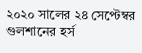২০২০ সালের ২৪ সেপ্টেম্বর গুলশানের হর্স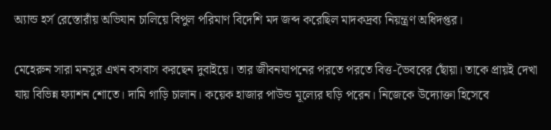অ্যান্ড হর্স রেস্তোরাঁয় অভিযান চালিয়ে বিপুল পরিমাণ বিদেশি মদ জব্দ করেছিল মাদকদ্রব্য নিয়ন্ত্রণ অধিদপ্তর।

মেহেরুন সারা মনসুর এখন বসবাস করছেন দুবাইয়ে। তার জীবনযাপনের পরতে পরতে বিত্ত-ভৈববের ছোঁয়া। তাকে প্রায়ই দেখা যায় বিভিন্ন ফ্যাশন শোতে। দামি গাড়ি চালান। কয়েক হাজার পাউন্ড মূল্যের ঘড়ি পরেন। নিজেকে উদ্যোক্তা হিসেবে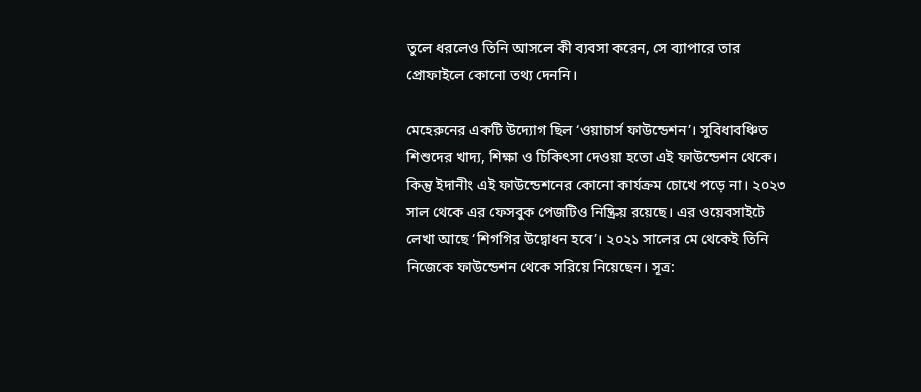তুলে ধরলেও তিনি আসলে কী ব্যবসা করেন, সে ব্যাপারে তার প্রোফাইলে কোনো তথ্য দেননি।

মেহেরুনের একটি উদ্যোগ ছিল ‘ওয়াচার্স ফাউন্ডেশন’। সুবিধাবঞ্চিত শিশুদের খাদ্য, শিক্ষা ও চিকিৎসা দেওয়া হতো এই ফাউন্ডেশন থেকে। কিন্তু ইদানীং এই ফাউন্ডেশনের কোনো কার্যক্রম চোখে পড়ে না। ২০২৩ সাল থেকে এর ফেসবুক পেজটিও নিষ্ক্রিয় রয়েছে। এর ওয়েবসাইটে লেখা আছে ‘শিগগির উদ্বোধন হবে’। ২০২১ সালের মে থেকেই তিনি নিজেকে ফাউন্ডেশন থেকে সরিয়ে নিয়েছেন। সূত্র: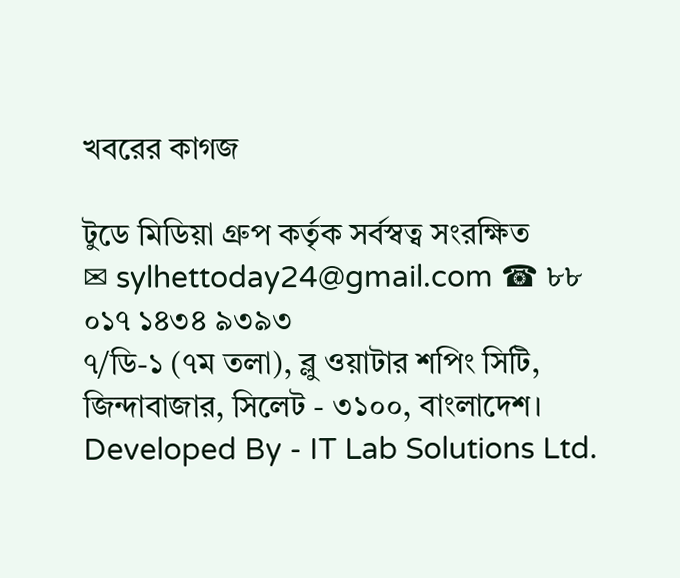খবরের কাগজ

টুডে মিডিয়া গ্রুপ কর্তৃক সর্বস্বত্ব সংরক্ষিত
✉ sylhettoday24@gmail.com ☎ ৮৮ ০১৭ ১৪৩৪ ৯৩৯৩
৭/ডি-১ (৭ম তলা), ব্লু ওয়াটার শপিং সিটি,
জিন্দাবাজার, সিলেট - ৩১০০, বাংলাদেশ।
Developed By - IT Lab Solutions Ltd.